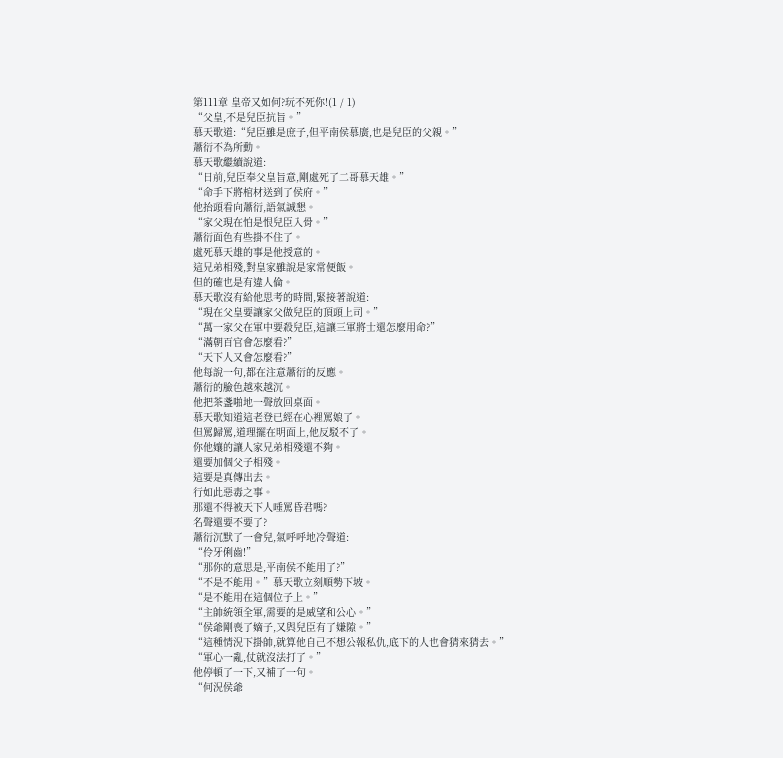第111章 皇帝又如何?玩不死你!(1 / 1)
“父皇,不是兒臣抗旨。”
慕天歌道:“兒臣雖是庶子,但平南侯慕廣,也是兒臣的父親。”
蕭衍不為所動。
慕天歌繼續說道:
“日前,兒臣奉父皇旨意,剛處死了二哥慕天雄。”
“命手下將棺材送到了侯府。”
他抬頭看向蕭衍,語氣誠懇。
“家父現在怕是恨兒臣入骨。”
蕭衍面色有些掛不住了。
處死慕天雄的事是他授意的。
這兄弟相殘,對皇家雖說是家常便飯。
但的確也是有違人倫。
慕天歌沒有給他思考的時間,緊接著說道:
“現在父皇要讓家父做兒臣的頂頭上司。”
“萬一家父在軍中要殺兒臣,這讓三軍將士還怎麼用命?”
“滿朝百官會怎麼看?”
“天下人又會怎麼看?”
他每說一句,都在注意蕭衍的反應。
蕭衍的臉色越來越沉。
他把茶盞啪地一聲放回桌面。
慕天歌知道這老登已經在心裡罵娘了。
但罵歸罵,道理擺在明面上,他反駁不了。
你他孃的讓人家兄弟相殘還不夠。
還要加個父子相殘。
這要是真傳出去。
行如此惡毒之事。
那還不得被天下人唾罵昏君嗎?
名聲還要不要了?
蕭衍沉默了一會兒,氣呼呼地冷聲道:
“伶牙俐齒!”
“那你的意思是,平南侯不能用了?”
“不是不能用。”慕天歌立刻順勢下坡。
“是不能用在這個位子上。”
“主帥統領全軍,需要的是威望和公心。”
“侯爺剛喪了嫡子,又與兒臣有了嫌隙。”
“這種情況下掛帥,就算他自己不想公報私仇,底下的人也會猜來猜去。”
“軍心一亂,仗就沒法打了。”
他停頓了一下,又補了一句。
“何況侯爺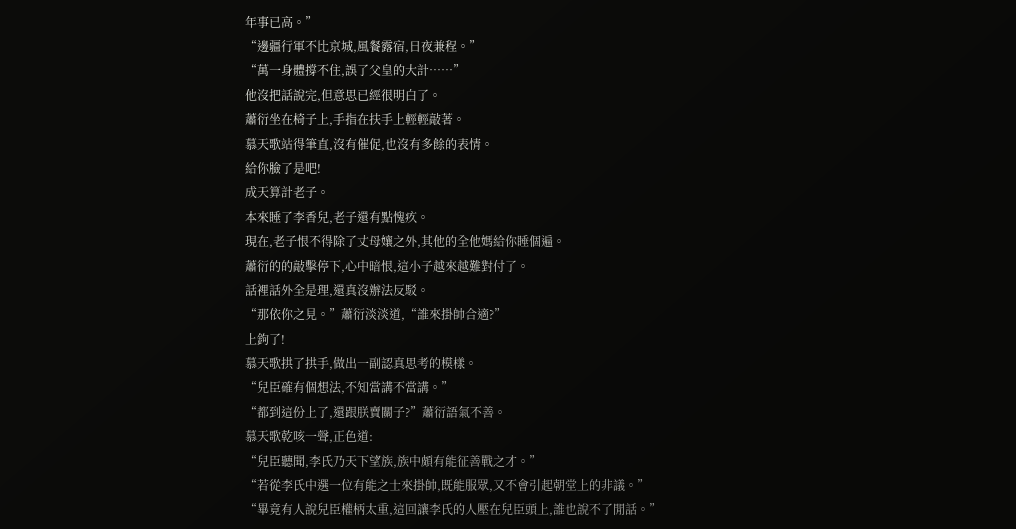年事已高。”
“邊疆行軍不比京城,風餐露宿,日夜兼程。”
“萬一身體撐不住,誤了父皇的大計……”
他沒把話說完,但意思已經很明白了。
蕭衍坐在椅子上,手指在扶手上輕輕敲著。
慕天歌站得筆直,沒有催促,也沒有多餘的表情。
給你臉了是吧!
成天算計老子。
本來睡了李香兒,老子還有點愧疚。
現在,老子恨不得除了丈母孃之外,其他的全他媽給你睡個遍。
蕭衍的的敲擊停下,心中暗恨,這小子越來越難對付了。
話裡話外全是理,還真沒辦法反駁。
“那依你之見。”蕭衍淡淡道,“誰來掛帥合適?”
上鉤了!
慕天歌拱了拱手,做出一副認真思考的模樣。
“兒臣確有個想法,不知當講不當講。”
“都到這份上了,還跟朕賣關子?”蕭衍語氣不善。
慕天歌乾咳一聲,正色道:
“兒臣聽聞,李氏乃天下望族,族中頗有能征善戰之才。”
“若從李氏中選一位有能之士來掛帥,既能服眾,又不會引起朝堂上的非議。”
“畢竟有人說兒臣權柄太重,這回讓李氏的人壓在兒臣頭上,誰也說不了閒話。”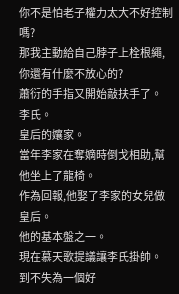你不是怕老子權力太大不好控制嗎?
那我主動給自己脖子上栓根繩,你還有什麼不放心的?
蕭衍的手指又開始敲扶手了。
李氏。
皇后的孃家。
當年李家在奪嫡時倒戈相助,幫他坐上了龍椅。
作為回報,他娶了李家的女兒做皇后。
他的基本盤之一。
現在慕天歌提議讓李氏掛帥。
到不失為一個好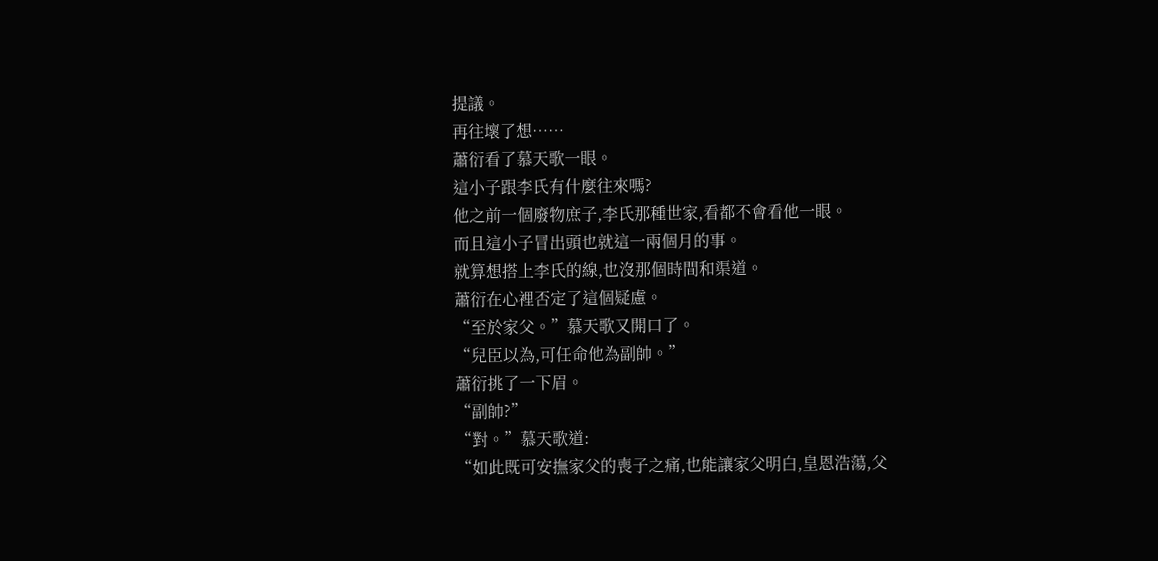提議。
再往壞了想……
蕭衍看了慕天歌一眼。
這小子跟李氏有什麼往來嗎?
他之前一個廢物庶子,李氏那種世家,看都不會看他一眼。
而且這小子冒出頭也就這一兩個月的事。
就算想搭上李氏的線,也沒那個時間和渠道。
蕭衍在心裡否定了這個疑慮。
“至於家父。”慕天歌又開口了。
“兒臣以為,可任命他為副帥。”
蕭衍挑了一下眉。
“副帥?”
“對。”慕天歌道:
“如此既可安撫家父的喪子之痛,也能讓家父明白,皇恩浩蕩,父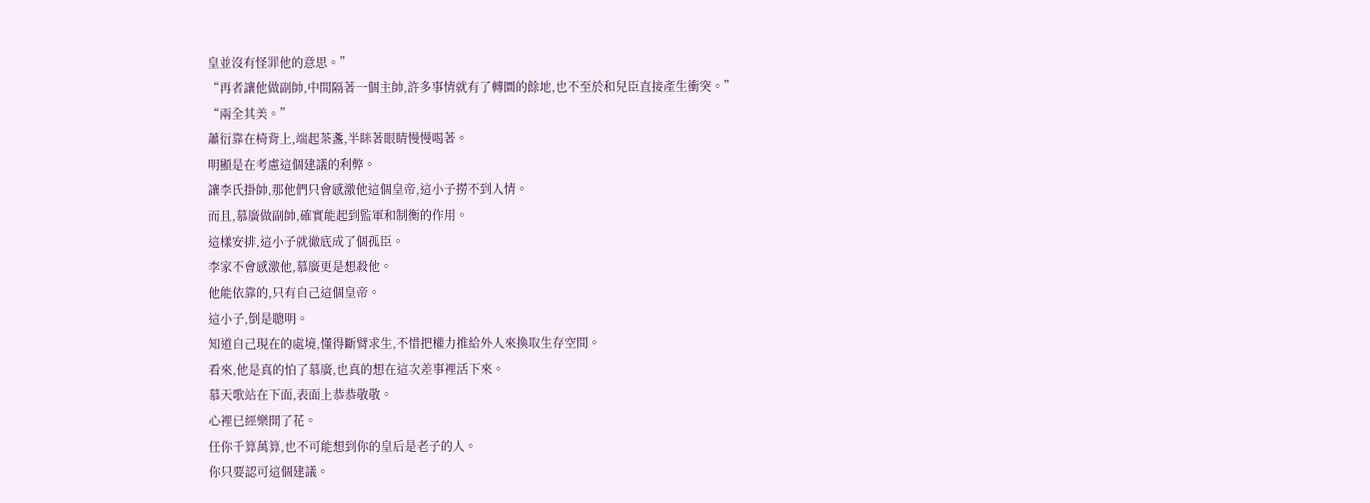皇並沒有怪罪他的意思。”
“再者讓他做副帥,中間隔著一個主帥,許多事情就有了轉圜的餘地,也不至於和兒臣直接產生衝突。”
“兩全其美。”
蕭衍靠在椅背上,端起茶盞,半眯著眼睛慢慢喝著。
明顯是在考慮這個建議的利弊。
讓李氏掛帥,那他們只會感激他這個皇帝,這小子撈不到人情。
而且,慕廣做副帥,確實能起到監軍和制衡的作用。
這樣安排,這小子就徹底成了個孤臣。
李家不會感激他,慕廣更是想殺他。
他能依靠的,只有自己這個皇帝。
這小子,倒是聰明。
知道自己現在的處境,懂得斷臂求生,不惜把權力推給外人來換取生存空間。
看來,他是真的怕了慕廣,也真的想在這次差事裡活下來。
慕天歌站在下面,表面上恭恭敬敬。
心裡已經樂開了花。
任你千算萬算,也不可能想到你的皇后是老子的人。
你只要認可這個建議。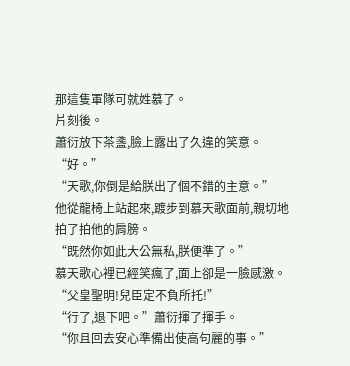那這隻軍隊可就姓慕了。
片刻後。
蕭衍放下茶盞,臉上露出了久違的笑意。
“好。”
“天歌,你倒是給朕出了個不錯的主意。”
他從龍椅上站起來,踱步到慕天歌面前,親切地拍了拍他的肩膀。
“既然你如此大公無私,朕便準了。”
慕天歌心裡已經笑瘋了,面上卻是一臉感激。
“父皇聖明!兒臣定不負所托!”
“行了,退下吧。”蕭衍揮了揮手。
“你且回去安心準備出使高句麗的事。”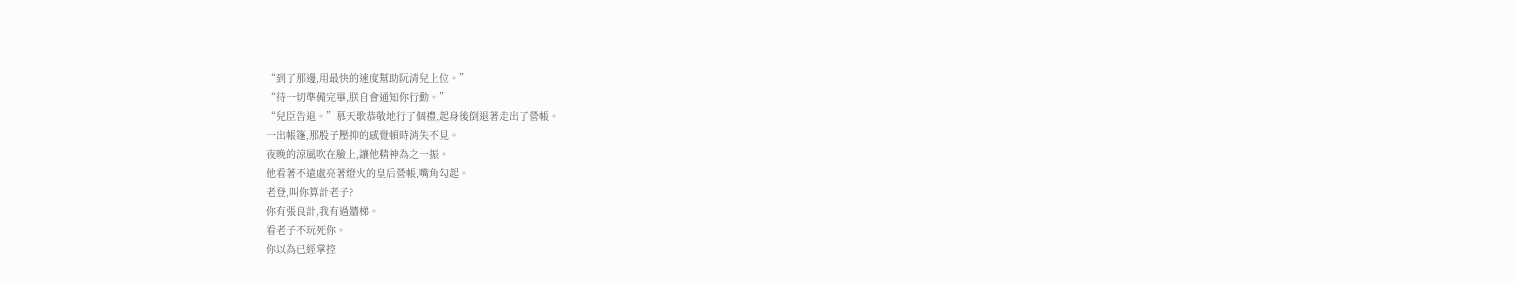“到了那邊,用最快的速度幫助阮清兒上位。”
“待一切準備完畢,朕自會通知你行動。”
“兒臣告退。”慕天歌恭敬地行了個禮,起身後倒退著走出了營帳。
一出帳篷,那股子壓抑的感覺頓時消失不見。
夜晚的涼風吹在臉上,讓他精神為之一振。
他看著不遠處亮著燈火的皇后營帳,嘴角勾起。
老登,叫你算計老子?
你有張良計,我有過牆梯。
看老子不玩死你。
你以為已經掌控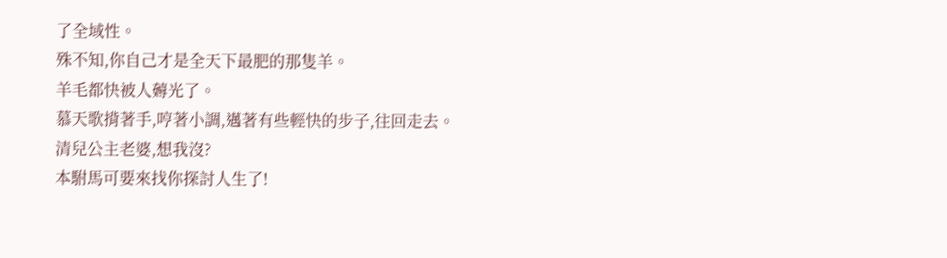了全域性。
殊不知,你自己才是全天下最肥的那隻羊。
羊毛都快被人薅光了。
慕天歌揹著手,哼著小調,邁著有些輕快的步子,往回走去。
清兒公主老婆,想我沒?
本駙馬可要來找你探討人生了!